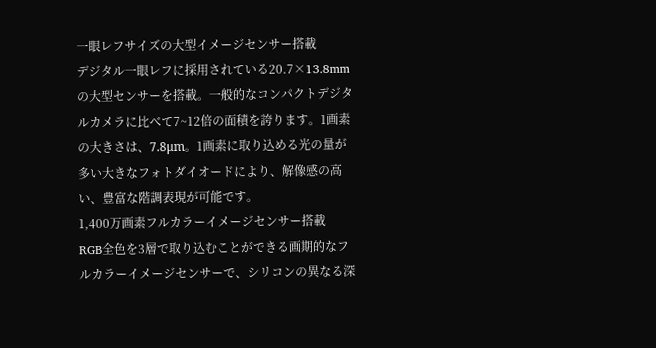一眼レフサイズの大型イメージセンサー搭載
デジタル一眼レフに採用されている20.7×13.8mmの大型センサーを搭載。一般的なコンパクトデジタルカメラに比べて7~12倍の面積を誇ります。1画素の大きさは、7.8μm。1画素に取り込める光の量が多い大きなフォトダイオードにより、解像感の高い、豊富な階調表現が可能です。
1,400万画素フルカラーイメージセンサー搭載
RGB全色を3層で取り込むことができる画期的なフルカラーイメージセンサーで、シリコンの異なる深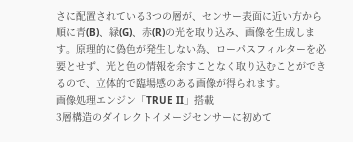さに配置されている3つの層が、センサー表面に近い方から順に青(B)、緑(G)、赤(R)の光を取り込み、画像を生成します。原理的に偽色が発生しない為、ローパスフィルターを必要とせず、光と色の情報を余すことなく取り込むことができるので、立体的で臨場感のある画像が得られます。
画像処理エンジン「TRUE II」搭載
3層構造のダイレクトイメージセンサーに初めて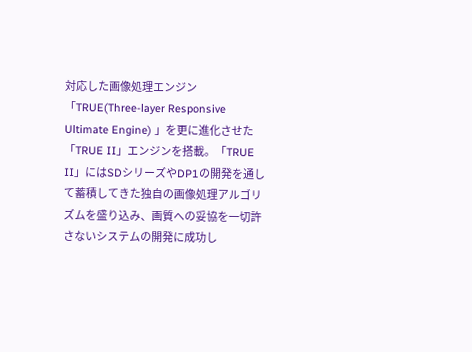対応した画像処理エンジン「TRUE(Three-layer Responsive Ultimate Engine) 」を更に進化させた「TRUE II」エンジンを搭載。「TRUE II」にはSDシリーズやDP1の開発を通して蓄積してきた独自の画像処理アルゴリズムを盛り込み、画質への妥協を一切許さないシステムの開発に成功し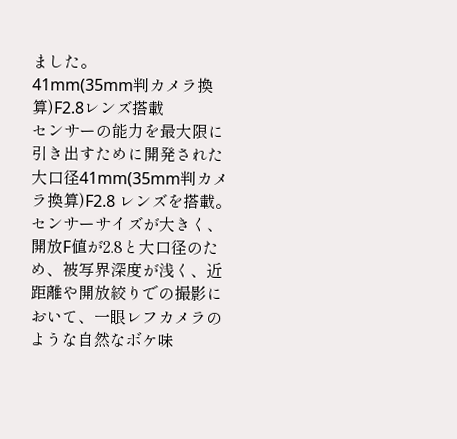ました。
41mm(35mm判カメラ換算)F2.8レンズ搭載
センサーの能力を最大限に引き出すために開発された大口径41mm(35mm判カメラ換算)F2.8 レンズを搭載。センサーサイズが大きく、開放F値が2.8と大口径のため、被写界深度が浅く、近距離や開放絞りでの撮影において、一眼レフカメラのような自然なボケ味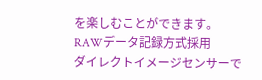を楽しむことができます。
RAWデータ記録方式採用
ダイレクトイメージセンサーで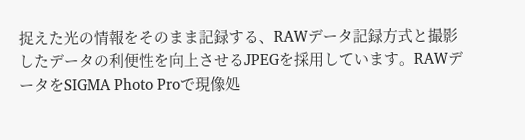捉えた光の情報をそのまま記録する、RAWデータ記録方式と撮影したデータの利便性を向上させるJPEGを採用しています。RAWデータをSIGMA Photo Proで現像処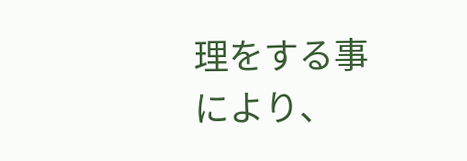理をする事により、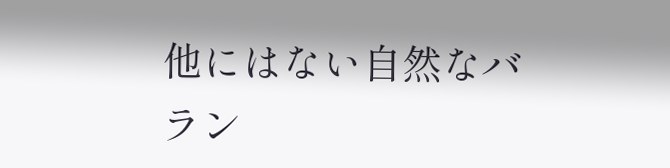他にはない自然なバラン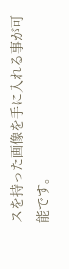スを持った画像を手に入れる事が可能です。